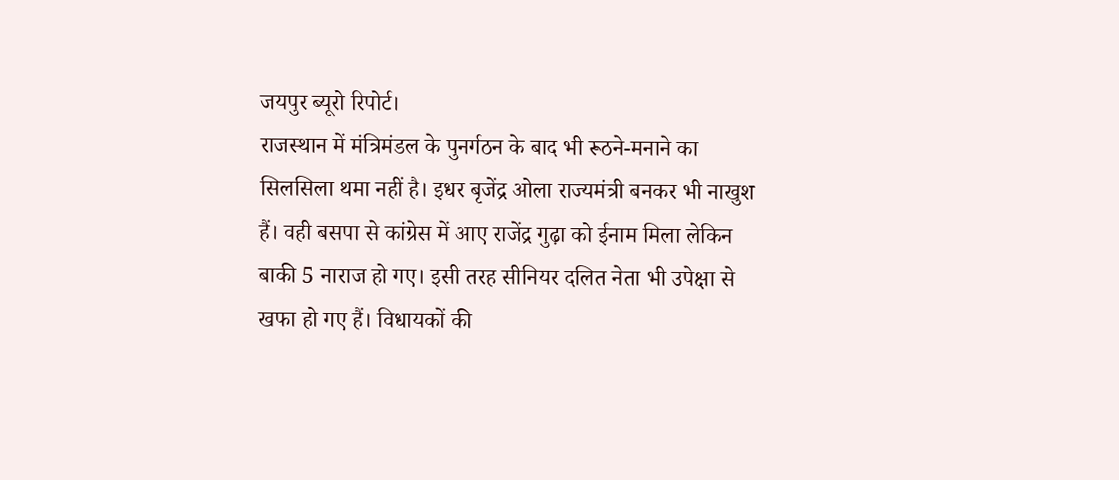जयपुर ब्यूरो रिपोर्ट।
राजस्थान में मंत्रिमंडल के पुनर्गठन के बाद भी रूठने-मनाने का सिलसिला थमा नहीं है। इधर बृजेंद्र ओला राज्यमंत्री बनकर भी नाखुश हैं। वही बसपा से कांग्रेस में आए राजेंद्र गुढ़ा को ईनाम मिला लेकिन बाकी 5 नाराज हो गए। इसी तरह सीनियर दलित नेता भी उपेक्षा से खफा हो गए हैं। विधायकों की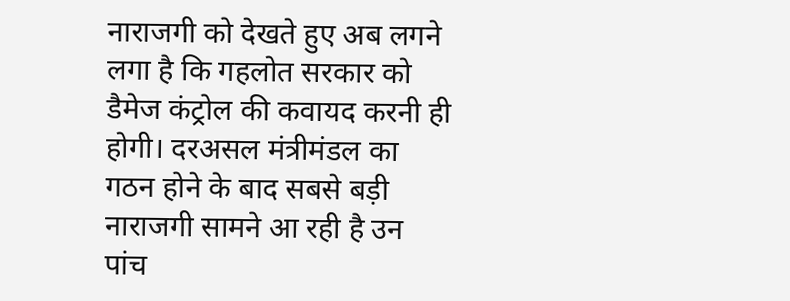नाराजगी को देखते हुए अब लगने लगा है कि गहलोत सरकार को डैमेज कंट्रोल की कवायद करनी ही होगी। दरअसल मंत्रीमंडल का गठन होने के बाद सबसे बड़ी नाराजगी सामने आ रही है उन पांच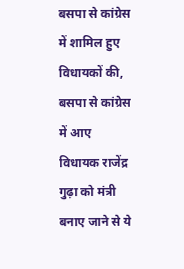बसपा से कांग्रेस में शामिल हुए विधायकों की, बसपा से कांग्रेस में आए विधायक राजेंद्र गुढ़ा को मंत्री बनाए जाने से ये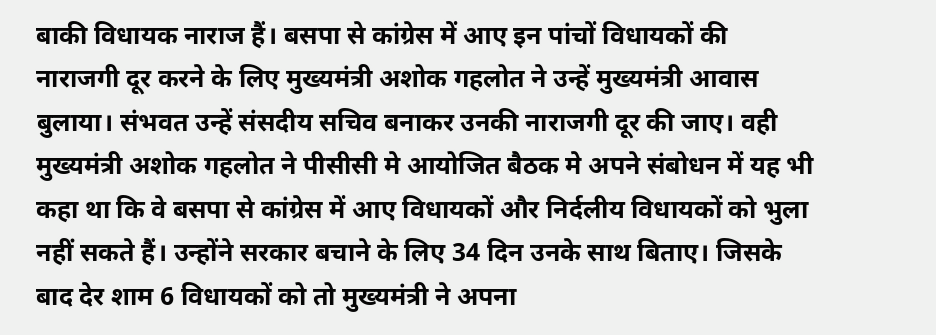बाकी विधायक नाराज हैं। बसपा से कांग्रेस में आए इन पांचों विधायकों की नाराजगी दूर करने के लिए मुख्यमंत्री अशोक गहलोत ने उन्हें मुख्यमंत्री आवास बुलाया। संभवत उन्हें संसदीय सचिव बनाकर उनकी नाराजगी दूर की जाए। वही मुख्यमंत्री अशोक गहलोत ने पीसीसी मे आयोजित बैठक मे अपने संबोधन में यह भी कहा था कि वे बसपा से कांग्रेस में आए विधायकों और निर्दलीय विधायकों को भुला नहीं सकते हैं। उन्होंने सरकार बचाने के लिए 34 दिन उनके साथ बिताए। जिसके बाद देर शाम 6 विधायकों को तो मुख्यमंत्री ने अपना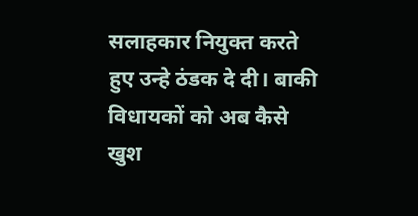सलाहकार नियुक्त करते हुए उन्हे ठंडक दे दी। बाकी विधायकों को अब कैसे खुश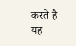करते है यह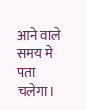आने वाले समय मे पता चलेगा।